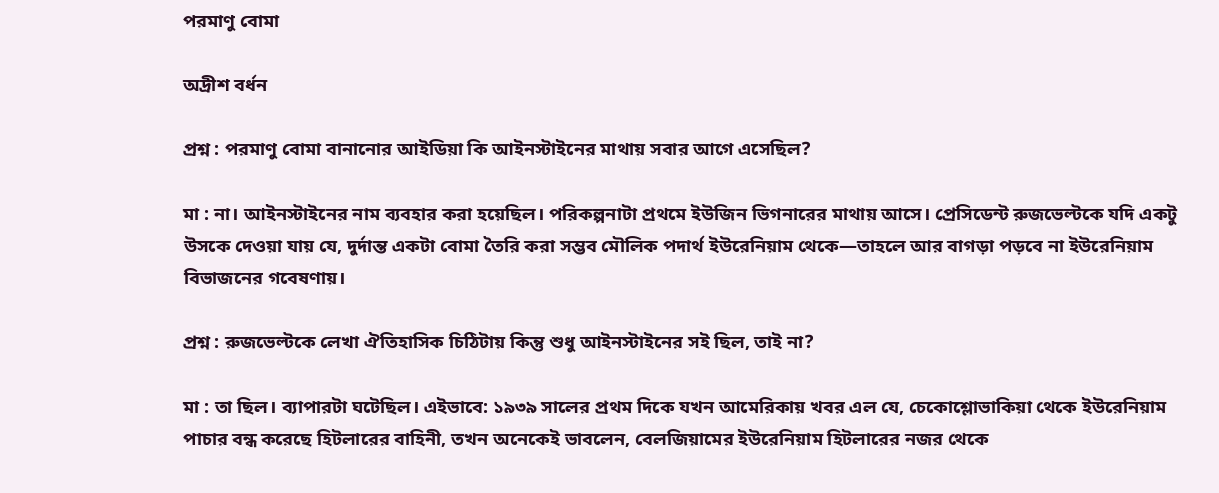পরমাণু বোমা

অদ্রীশ বর্ধন

প্রশ্ন : পরমাণু বোমা বানানোর আইডিয়া কি আইনস্টাইনের মাথায় সবার আগে এসেছিল?

মা : না। আইনস্টাইনের নাম ব্যবহার করা হয়েছিল। পরিকল্পনাটা প্রথমে ইউজিন ভিগনারের মাথায় আসে। প্রেসিডেন্ট রুজভেল্টকে যদি একটু উসকে দেওয়া যায় যে, দুর্দান্ত একটা বোমা তৈরি করা সম্ভব মৌলিক পদার্থ ইউরেনিয়াম থেকে—তাহলে আর বাগড়া পড়বে না ইউরেনিয়াম বিভাজনের গবেষণায়।

প্রশ্ন : রুজভেল্টকে লেখা ঐতিহাসিক চিঠিটায় কিন্তু শুধু আইনস্টাইনের সই ছিল, তাই না?

মা : তা ছিল। ব্যাপারটা ঘটেছিল। এইভাবে: ১৯৩৯ সালের প্রথম দিকে যখন আমেরিকায় খবর এল যে, চেকোশ্লোভাকিয়া থেকে ইউরেনিয়াম পাচার বন্ধ করেছে হিটলারের বাহিনী, তখন অনেকেই ভাবলেন, বেলজিয়ামের ইউরেনিয়াম হিটলারের নজর থেকে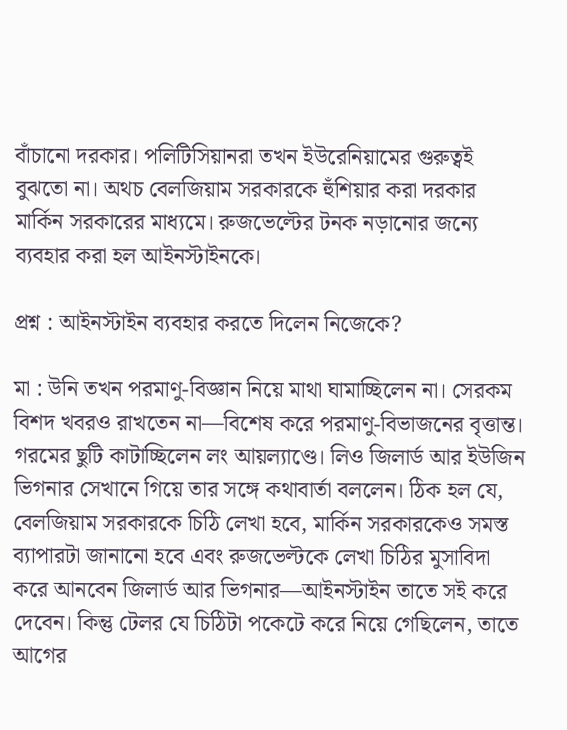বাঁচানো দরকার। পলিটিসিয়ানরা তখন ইউরেনিয়ামের গুরুত্বই বুঝতো না। অথচ বেলজিয়াম সরকারকে হুঁশিয়ার করা দরকার মার্কিন সরকারের মাধ্যমে। রুজভেল্টের টনক নড়ানোর জন্যে ব্যবহার করা হল আইনস্টাইনকে।

প্রশ্ন : আইনস্টাইন ব্যবহার করতে দিলেন নিজেকে?

মা : উনি তখন পরমাণু-বিজ্ঞান নিয়ে মাথা ঘামাচ্ছিলেন না। সেরকম বিশদ খবরও রাখতেন না—বিশেষ করে পরমাণু-বিভাজনের বৃত্তান্ত। গরমের ছুটি কাটাচ্ছিলেন লং আয়ল্যাণ্ডে। লিও জিলাৰ্ড আর ইউজিন ভিগনার সেখানে গিয়ে তার সঙ্গে কথাবার্তা বললেন। ঠিক হল যে, বেলজিয়াম সরকারকে চিঠি লেখা হবে, মার্কিন সরকারকেও সমস্ত ব্যাপারটা জানানো হবে এবং রুজভেল্টকে লেখা চিঠির মুসাবিদা করে আনবেন জিলাৰ্ড আর ভিগনার—আইনস্টাইন তাতে সই করে দেবেন। কিন্তু টেলর যে চিঠিটা পকেটে করে নিয়ে গেছিলেন, তাতে আগের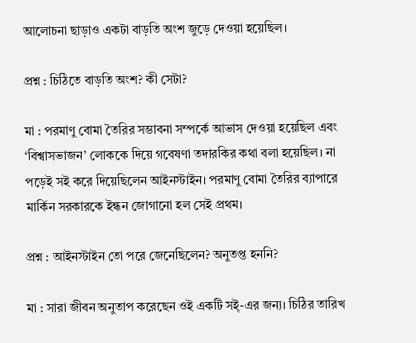আলোচনা ছাড়াও একটা বাড়তি অংশ জুড়ে দেওয়া হয়েছিল।

প্রশ্ন : চিঠিতে বাড়তি অংশ? কী সেটা?

মা : পরমাণু বোমা তৈরির সম্ভাবনা সম্পর্কে আভাস দেওয়া হয়েছিল এবং ‘বিশ্বাসভাজন’ লোককে দিয়ে গবেষণা তদারকির কথা বলা হয়েছিল। না পড়েই সই করে দিয়েছিলেন আইনস্টাইন। পরমাণু বোমা তৈরির ব্যাপারে মার্কিন সরকারকে ইন্ধন জোগানো হল সেই প্রথম।

প্রশ্ন : আইনস্টাইন তো পরে জেনেছিলেন? অনুতপ্ত হননি?

মা : সারা জীবন অনুতাপ করেছেন ওই একটি সই্-এর জন্য। চিঠির তারিখ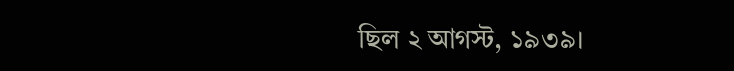ছিল ২ আগস্ট, ১৯৩৯।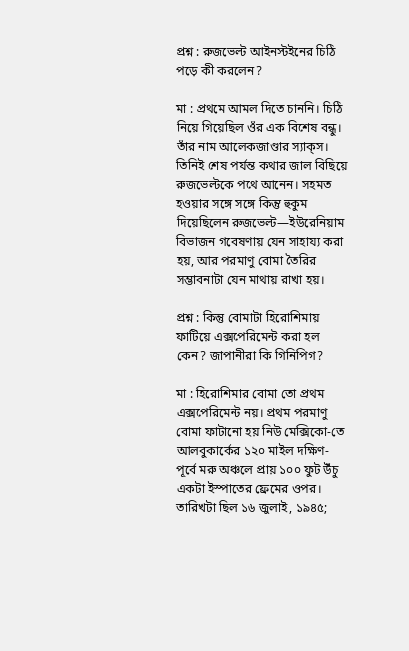প্রশ্ন : রুজভেল্ট আইনস্টইনের চিঠি পড়ে কী করলেন?

মা : প্রথমে আমল দিতে চাননি। চিঠি নিয়ে গিয়েছিল ওঁর এক বিশেষ বন্ধু। তাঁর নাম আলেকজাণ্ডার স্যাক্‌স। তিনিই শেষ পর্যন্ত কথার জাল বিছিয়ে রুজভেল্টকে পথে আনেন। সহমত হওয়ার সঙ্গে সঙ্গে কিন্তু হুকুম দিয়েছিলেন রুজভেল্ট—ইউরেনিয়াম বিভাজন গবেষণায় যেন সাহায্য করা হয়, আর পরমাণু বোমা তৈরির সম্ভাবনাটা যেন মাথায় রাখা হয়।

প্রশ্ন : কিন্তু বোমাটা হিরোশিমায় ফাটিয়ে এক্সপেরিমেন্ট করা হল কেন? জাপানীরা কি গিনিপিগ?

মা : হিরোশিমার বোমা তো প্রথম এক্সপেরিমেন্ট নয়। প্রথম পরমাণু বোমা ফাটানো হয় নিউ মেক্সিকো-তে আলবুকার্কের ১২০ মাইল দক্ষিণ-পূর্বে মরু অঞ্চলে প্রায় ১০০ ফুট উঁচু একটা ইস্পাতের ফ্রেমের ওপর। তারিখটা ছিল ১৬ জুলাই, ১৯৪৫;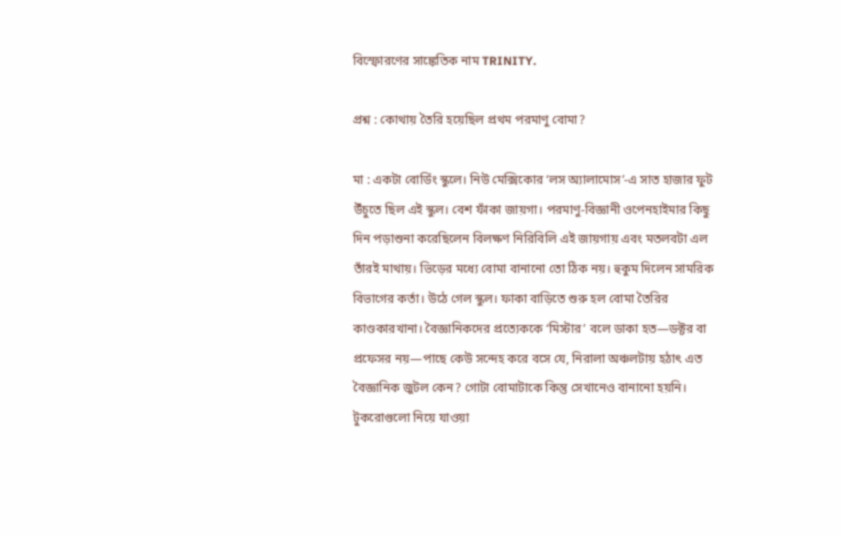বিস্ফোরণের সাঙ্কেতিক নাম TRINITY.

প্রশ্ন : কোথায় তৈরি হয়েছিল প্রথম পরমাণু বোমা?

মা : একটা বোর্ডিং স্কুলে। নিউ মেক্সিকোর ‘লস অ্যালামোস’-এ সাত হাজার ফুট উঁচুতে ছিল এই স্কুল। বেশ ফাঁকা জায়গা। পরমাণু-বিজ্ঞানী ওপেনহাইমার কিছু দিন পড়াশুনা করেছিলেন বিলক্ষণ নিরিবিলি এই জায়গায় এবং মতলবটা এল তাঁরই মাথায়। ভিড়ের মধ্যে বোমা বানানো তো ঠিক নয়। হুকুম দিলেন সামরিক বিভাগের কর্তা। উঠে গেল স্কুল। ফাকা বাড়িতে শুরু হল বোমা তৈরির কাণ্ডকারখানা। বৈজ্ঞানিকদের প্রত্যেককে ‘মিস্টার’ বলে ডাকা হত—ডক্টর বা প্রফেসর নয়—পাছে কেউ সন্দেহ করে বসে যে, নিরালা অঞ্চলটায় হঠাৎ এত বৈজ্ঞানিক জুটল কেন? গোটা বোমাটাকে কিন্তু সেখানেও বানানো হয়নি। টুকরোগুলো নিয়ে যাওয়া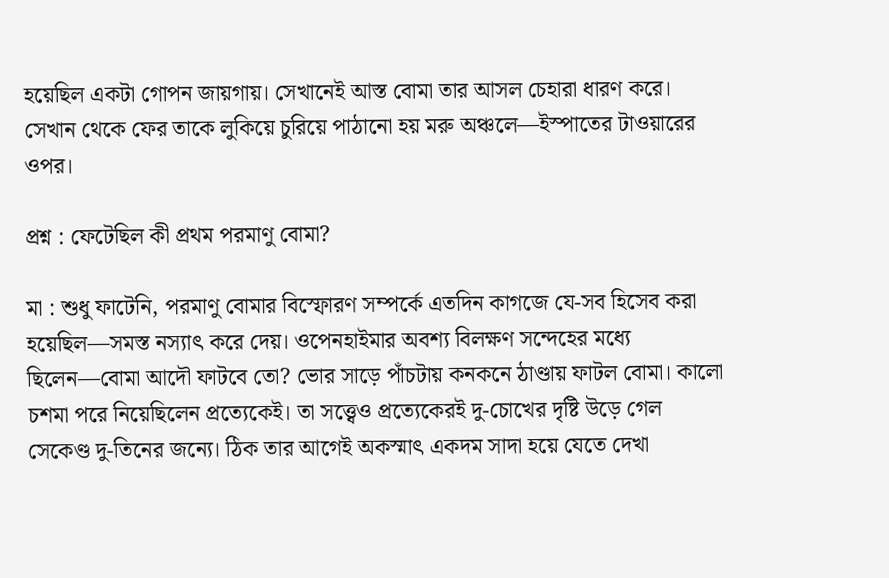হয়েছিল একটা গোপন জায়গায়। সেখানেই আস্ত বোমা তার আসল চেহারা ধারণ করে। সেখান থেকে ফের তাকে লুকিয়ে চুরিয়ে পাঠানো হয় মরু অঞ্চলে—ইস্পাতের টাওয়ারের ওপর।

প্রশ্ন : ফেটেছিল কী প্রথম পরমাণু বোমা?

মা : শুধু ফাটেনি, পরমাণু বোমার বিস্ফোরণ সম্পর্কে এতদিন কাগজে যে-সব হিসেব করা হয়েছিল—সমস্ত নস্যাৎ করে দেয়। ওপেনহাইমার অবশ্য বিলক্ষণ সন্দেহের মধ্যে ছিলেন—বোমা আদৌ ফাটবে তো? ভোর সাড়ে পাঁচটায় কনকনে ঠাণ্ডায় ফাটল বোমা। কালো চশমা পরে নিয়েছিলেন প্রত্যেকেই। তা সত্ত্বেও প্রত্যেকেরই দু-চোখের দৃষ্টি উড়ে গেল সেকেণ্ড দু-তিনের জন্যে। ঠিক তার আগেই অকস্মাৎ একদম সাদা হয়ে যেতে দেখা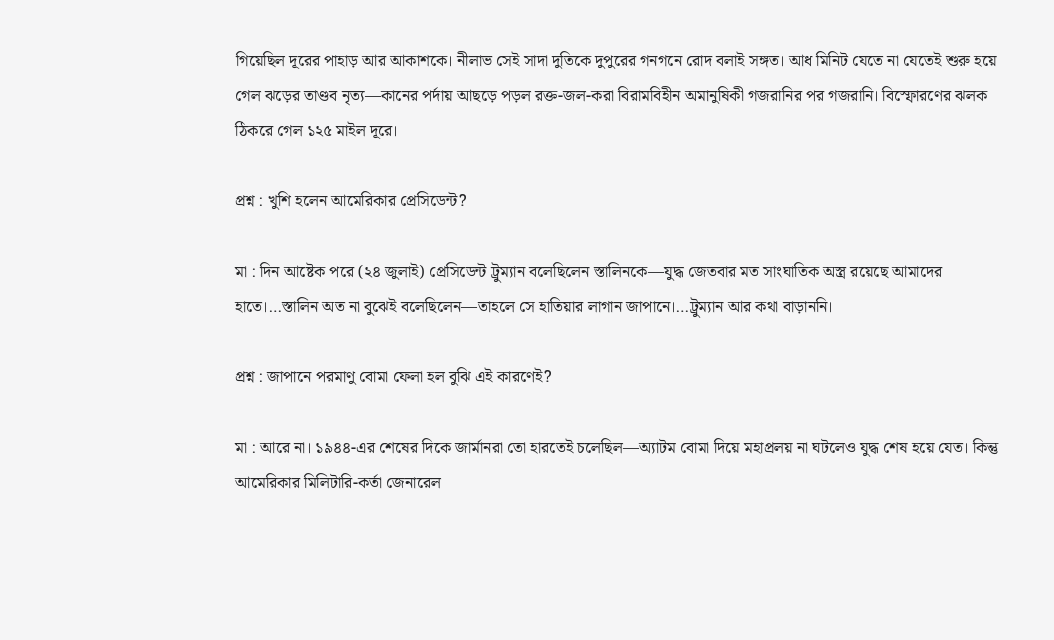গিয়েছিল দূরের পাহাড় আর আকাশকে। নীলাভ সেই সাদা দুতিকে দুপুরের গনগনে রোদ বলাই সঙ্গত। আধ মিনিট যেতে না যেতেই শুরু হয়ে গেল ঝড়ের তাণ্ডব নৃত্য—কানের পর্দায় আছড়ে পড়ল রক্ত-জল-করা বিরামবিহীন অমানুষিকী গজরানির পর গজরানি। বিস্ফোরণের ঝলক ঠিকরে গেল ১২৫ মাইল দূরে।

প্রশ্ন : খুশি হলেন আমেরিকার প্রেসিডেন্ট?

মা : দিন আষ্টেক পরে (২৪ জুলাই) প্রেসিডেন্ট ট্রুম্যান বলেছিলেন স্তালিনকে—যুদ্ধ জেতবার মত সাংঘাতিক অস্ত্র রয়েছে আমাদের হাতে।…স্তালিন অত না বুঝেই বলেছিলেন—তাহলে সে হাতিয়ার লাগান জাপানে।…ট্রুম্যান আর কথা বাড়াননি।

প্রশ্ন : জাপানে পরমাণু বোমা ফেলা হল বুঝি এই কারণেই?

মা : আরে না। ১৯৪৪-এর শেষের দিকে জার্মানরা তো হারতেই চলেছিল—অ্যাটম বোমা দিয়ে মহাপ্রলয় না ঘটলেও যুদ্ধ শেষ হয়ে যেত। কিন্তু আমেরিকার মিলিটারি-কর্তা জেনারেল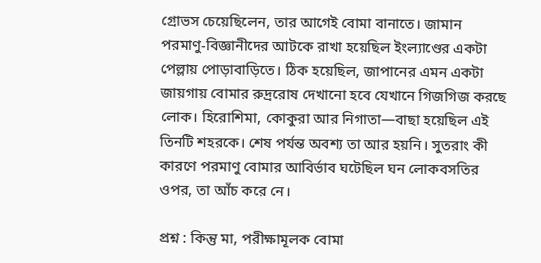গ্রোভস চেয়েছিলেন, তার আগেই বোমা বানাতে। জামান পরমাণু-বিজ্ঞানীদের আটকে রাখা হয়েছিল ইংল্যাণ্ডের একটা পেল্লায় পোড়াবাড়িতে। ঠিক হয়েছিল, জাপানের এমন একটা জায়গায় বোমার রুদ্ররোষ দেখানো হবে যেখানে গিজগিজ করছে লোক। হিরোশিমা, কোকুরা আর নিগাতা—বাছা হয়েছিল এই তিনটি শহরকে। শেষ পর্যন্ত অবশ্য তা আর হয়নি। সুতরাং কী কারণে পরমাণু বোমার আবির্ভাব ঘটেছিল ঘন লোকবসতির ওপর, তা আঁচ করে নে।

প্রশ্ন : কিন্তু মা, পরীক্ষামূলক বোমা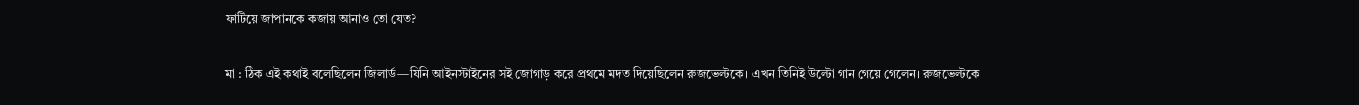ফাটিয়ে জাপানকে কজায় আনাও তো যেত?

মা : ঠিক এই কথাই বলেছিলেন জিলাৰ্ড—যিনি আইনস্টাইনের সই জোগাড় করে প্রথমে মদত দিয়েছিলেন রুজভেল্টকে। এখন তিনিই উল্টো গান গেয়ে গেলেন। রুজভেল্টকে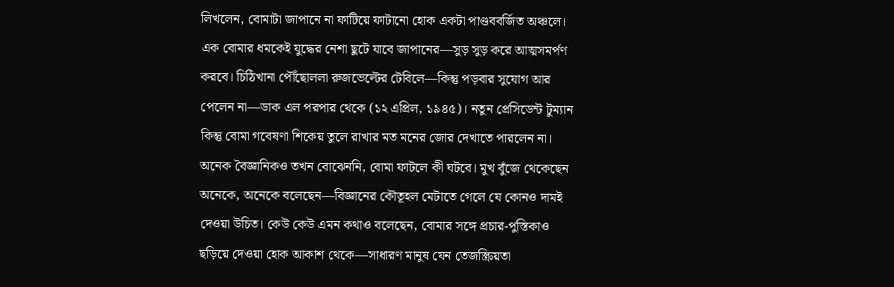লিখলেন, বোমাটা জাপানে না ফাটিয়ে ফাটানো হোক একটা পাণ্ডববর্জিত অঞ্চলে। এক বোমার ধমকেই যুদ্ধের নেশা ছুটে যাবে জাপানের—সুড় সুড় করে আত্মসমর্পণ করবে। চিঠিখানা পৌঁছোললা রুজভেল্টের টেবিলে—কিন্তু পড়বার সুযোগ আর পেলেন না—ডাক এল পরপার থেকে (১২ এপ্রিল, ১৯৪৫)। নতুন প্রেসিডেন্ট টুম্যান কিন্তু বোমা গবেষণা শিকেয় তুলে রাখার মত মনের জোর দেখাতে পারলেন না। অনেক বৈজ্ঞানিকও তখন বোঝেননি, বোমা ফাটলে কী ঘটবে। মুখ বুঁজে থেকেছেন অনেকে, অনেকে বলেছেন—বিজ্ঞানের কৌতূহল মেটাতে গেলে যে কোনও দামই দেওয়া উচিত। কেউ কেউ এমন কথাও বলেছেন, বোমার সঙ্গে প্রচার-পুস্তিকাও ছড়িয়ে দেওয়া হোক আকাশ থেকে—সাধারণ মানুষ যেন তেজস্ক্রিয়তা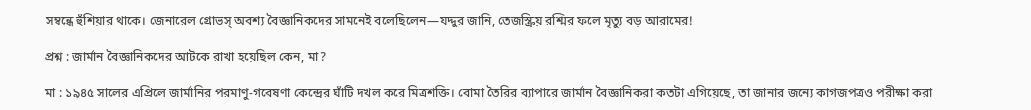সম্বন্ধে হুঁশিয়ার থাকে। জেনারেল গ্রোভস্ অবশ্য বৈজ্ঞানিকদের সামনেই বলেছিলেন—যদ্দুর জানি, তেজস্ক্রিয় রশ্মির ফলে মৃত্যু বড় আরামের!

প্রশ্ন : জার্মান বৈজ্ঞানিকদের আটকে রাখা হয়েছিল কেন, মা?

মা : ১৯৪৫ সালের এপ্রিলে জার্মানির পরমাণু-গবেষণা কেন্দ্রের ঘাঁটি দখল করে মিত্রশক্তি। বোমা তৈরির ব্যাপারে জার্মান বৈজ্ঞানিকরা কতটা এগিয়েছে, তা জানার জন্যে কাগজপত্রও পরীক্ষা করা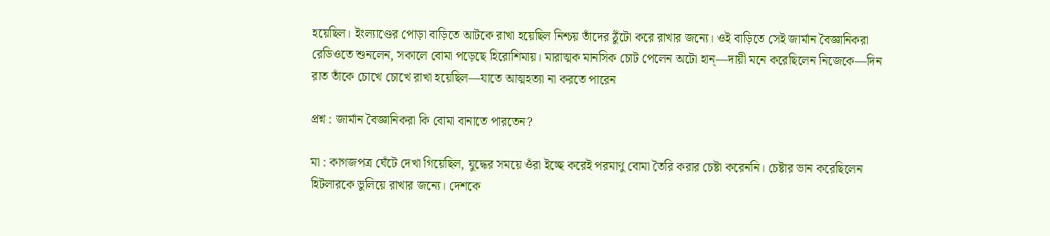হয়েছিল। ইংল্যাণ্ডের পোড়া বাড়িতে আটকে রাখা হয়েছিল নিশ্চয় তাঁদের ঠুঁটো করে রাখার জন্যে। ওই বাড়িতে সেই জার্মান বৈজ্ঞানিকরা রেডিওতে শুনলেন, সকালে বোমা পড়েছে হিরোশিমায়। মারাত্মক মানসিক চোট পেলেন অটো হান্—দায়ী মনে করেছিলেন নিজেকে—দিন রাত তাঁকে চোখে চোখে রাখা হয়েছিল—যাতে আত্মহত্যা না করতে পারেন

প্রশ্ন : জার্মান বৈজ্ঞানিকরা কি বোমা বানাতে পারতেন?

মা : কাগজপত্র ঘেঁটে দেখা গিয়েছিল, যুদ্ধের সময়ে ওঁরা ইচ্ছে করেই পরমাণু বোমা তৈরি করার চেষ্টা করেননি। চেষ্টার ভান করেছিলেন হিটলারকে ভুলিয়ে রাখার জন্যে। দেশকে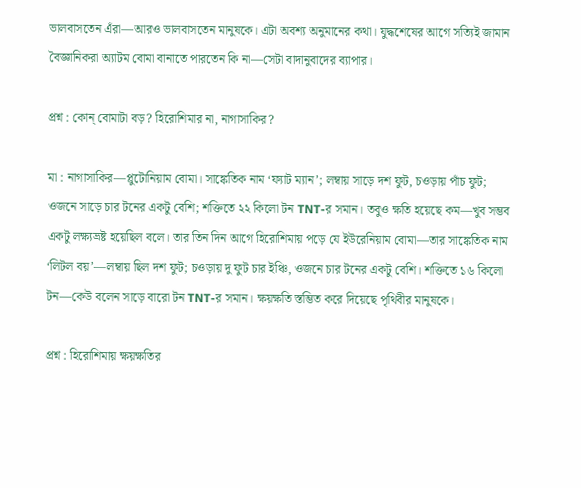ভালবাসতেন এঁরা—আরও ভালবাসতেন মানুষকে। এটা অবশ্য অনুমানের কথা। যুদ্ধশেষের আগে সত্যিই জামান বৈজ্ঞানিকরা অ্যাটম বোমা বানাতে পারতেন কি না—সেটা বাদানুবাদের ব্যাপার।

প্রশ্ন : কোন্ বোমাটা বড়? হিরোশিমার না, নাগাসাকির?

মা : নাগাসাকির—প্লুটোনিয়াম বোমা। সাঙ্কেতিক নাম ‘ফ্যাট ম্যান’; লম্বায় সাড়ে দশ ফুট, চওড়ায় পাঁচ ফুট; ওজনে সাড়ে চার টনের একটু বেশি; শক্তিতে ২২ কিলো টন TNT-র সমান। তবুও ক্ষতি হয়েছে কম—খুব সম্ভব একটু লক্ষ্যভ্রষ্ট হয়েছিল বলে। তার তিন দিন আগে হিরোশিমায় পড়ে যে ইউরেনিয়াম বোমা—তার সাঙ্কেতিক নাম ‘লিটল বয়’—লম্বায় ছিল দশ ফুট; চওড়ায় দু ফুট চার ইঞ্চি, ওজনে চার টনের একটু বেশি। শক্তিতে ১৬ কিলো টন—কেউ বলেন সাড়ে বারো টন TNT-র সমান। ক্ষয়ক্ষতি স্তম্ভিত করে দিয়েছে পৃথিবীর মানুষকে।

প্রশ্ন : হিরোশিমায় ক্ষয়ক্ষতির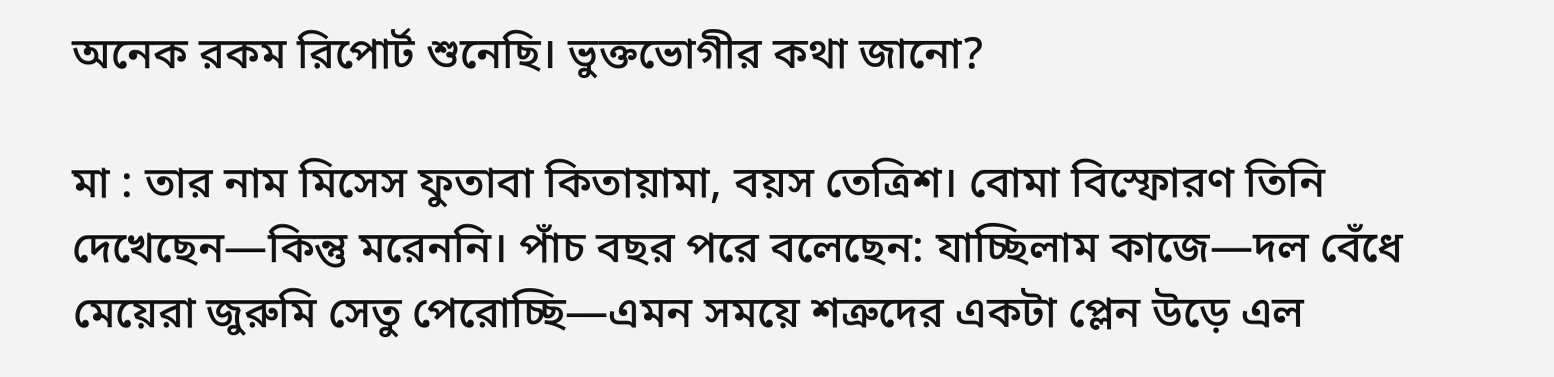অনেক রকম রিপোর্ট শুনেছি। ভুক্তভোগীর কথা জানো?

মা : তার নাম মিসেস ফুতাবা কিতায়ামা, বয়স তেত্রিশ। বোমা বিস্ফোরণ তিনি দেখেছেন—কিন্তু মরেননি। পাঁচ বছর পরে বলেছেন: যাচ্ছিলাম কাজে—দল বেঁধে মেয়েরা জুরুমি সেতু পেরোচ্ছি—এমন সময়ে শত্রুদের একটা প্লেন উড়ে এল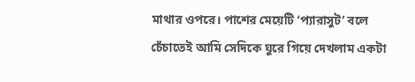মাথার ওপরে। পাশের মেয়েটি ‘প্যারাসুট’ বলে চেঁচাতেই আমি সেদিকে ঘুরে গিয়ে দেখলাম একটা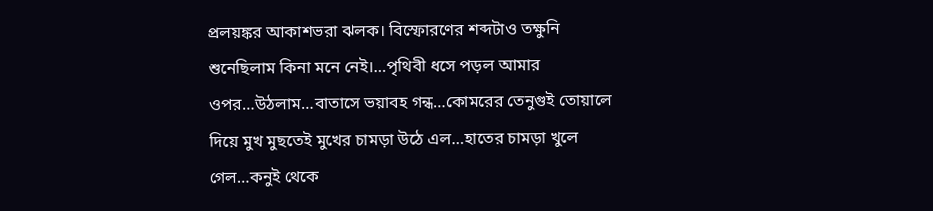প্রলয়ঙ্কর আকাশভরা ঝলক। বিস্ফোরণের শব্দটাও তক্ষুনি শুনেছিলাম কিনা মনে নেই।…পৃথিবী ধসে পড়ল আমার ওপর…উঠলাম…বাতাসে ভয়াবহ গন্ধ…কোমরের তেনুগুই তোয়ালে দিয়ে মুখ মুছতেই মুখের চামড়া উঠে এল…হাতের চামড়া খুলে গেল…কনুই থেকে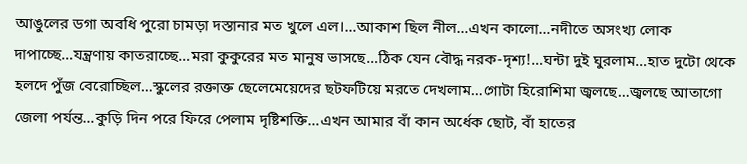আঙুলের ডগা অবধি পুরো চামড়া দস্তানার মত খুলে এল।…আকাশ ছিল নীল…এখন কালো…নদীতে অসংখ্য লোক দাপাচ্ছে…যন্ত্রণায় কাতরাচ্ছে…মরা কুকুরের মত মানুষ ভাসছে…ঠিক যেন বৌদ্ধ নরক-দৃশ্য!…ঘন্টা দুই ঘুরলাম…হাত দুটো থেকে হলদে পুঁজ বেরোচ্ছিল…স্কুলের রক্তাক্ত ছেলেমেয়েদের ছটফটিয়ে মরতে দেখলাম…গোটা হিরোশিমা জ্বলছে…জ্বলছে আতাগো জেলা পর্যন্ত…কুড়ি দিন পরে ফিরে পেলাম দৃষ্টিশক্তি…এখন আমার বাঁ কান অর্ধেক ছোট, বাঁ হাতের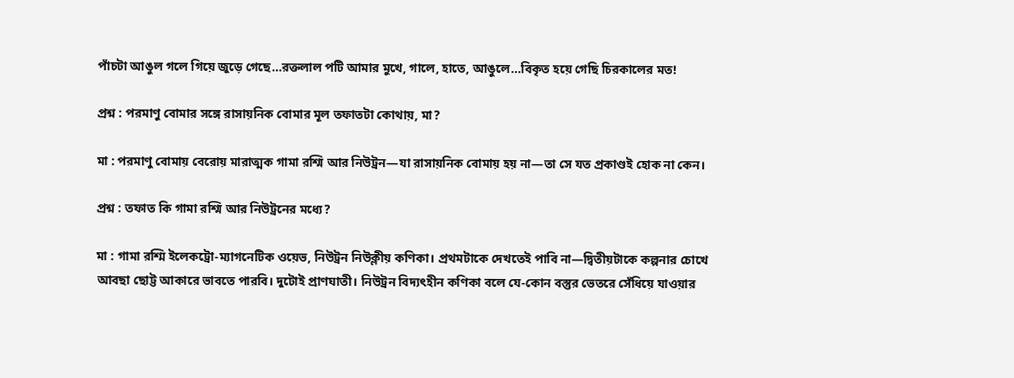পাঁচটা আঙুল গলে গিয়ে জুড়ে গেছে…রক্তলাল পটি আমার মুখে, গালে, হাতে, আঙুলে…বিকৃত হয়ে গেছি চিরকালের মত!

প্রশ্ন : পরমাণু বোমার সঙ্গে রাসায়নিক বোমার মূল তফাতটা কোথায়, মা?

মা : পরমাণু বোমায় বেরোয় মারাত্মক গামা রশ্মি আর নিউট্রন—যা রাসায়নিক বোমায় হয় না—তা সে যত প্রকাণ্ডই হোক না কেন।

প্রশ্ন : তফাত কি গামা রশ্মি আর নিউট্রনের মধ্যে?

মা : গামা রশ্মি ইলেকট্রো-ম্যাগনেটিক ওয়েভ, নিউট্রন নিউক্লীয় কণিকা। প্রথমটাকে দেখতেই পাবি না—দ্বিতীয়টাকে কল্পনার চোখে আবছা ছোট্ট আকারে ভাবতে পারবি। দুটোই প্রাণঘাতী। নিউট্রন বিদ্যৎহীন কণিকা বলে যে-কোন বস্তুর ভেতরে সেঁধিয়ে যাওয়ার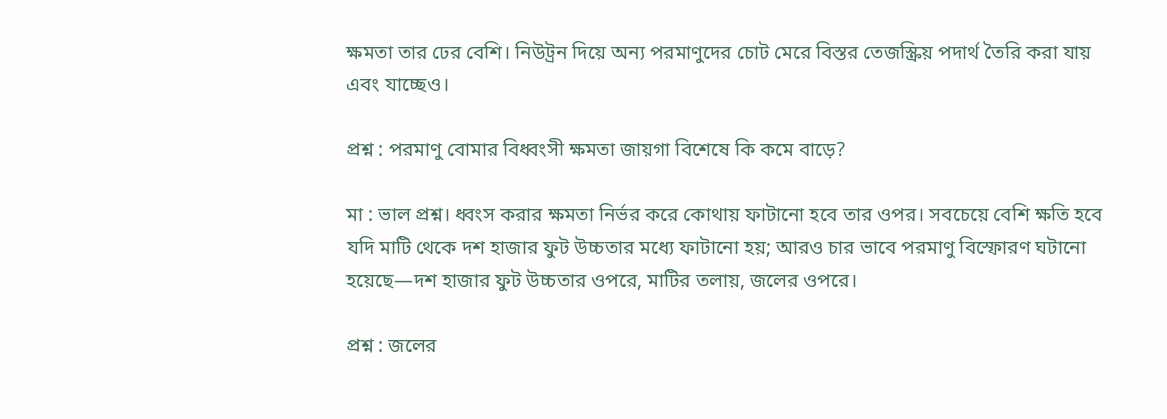ক্ষমতা তার ঢের বেশি। নিউট্রন দিয়ে অন্য পরমাণুদের চোট মেরে বিস্তর তেজস্ক্রিয় পদার্থ তৈরি করা যায় এবং যাচ্ছেও।

প্রশ্ন : পরমাণু বোমার বিধ্বংসী ক্ষমতা জায়গা বিশেষে কি কমে বাড়ে?

মা : ভাল প্রশ্ন। ধ্বংস করার ক্ষমতা নির্ভর করে কোথায় ফাটানো হবে তার ওপর। সবচেয়ে বেশি ক্ষতি হবে যদি মাটি থেকে দশ হাজার ফুট উচ্চতার মধ্যে ফাটানো হয়; আরও চার ভাবে পরমাণু বিস্ফোরণ ঘটানো হয়েছে—দশ হাজার ফুট উচ্চতার ওপরে, মাটির তলায়, জলের ওপরে।

প্রশ্ন : জলের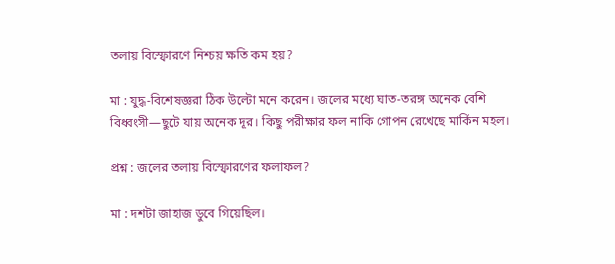তলায় বিস্ফোরণে নিশ্চয় ক্ষতি কম হয়?

মা : যুদ্ধ-বিশেষজ্ঞরা ঠিক উল্টো মনে করেন। জলের মধ্যে ঘাত-তরঙ্গ অনেক বেশি বিধ্বংসী—ছুটে যায় অনেক দূর। কিছু পরীক্ষার ফল নাকি গোপন রেখেছে মার্কিন মহল।

প্রশ্ন : জলের তলায় বিস্ফোরণের ফলাফল?

মা : দশটা জাহাজ ডুবে গিয়েছিল।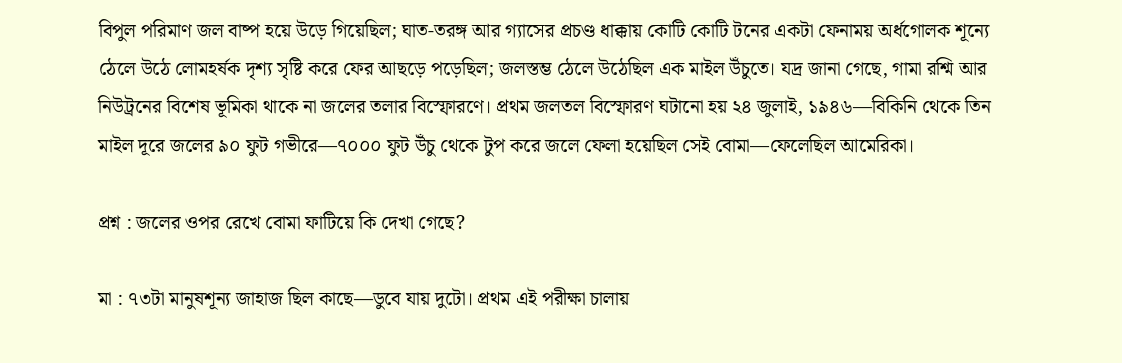বিপুল পরিমাণ জল বাষ্প হয়ে উড়ে গিয়েছিল; ঘাত-তরঙ্গ আর গ্যাসের প্রচণ্ড ধাক্কায় কোটি কোটি টনের একটা ফেনাময় অর্ধগোলক শূন্যে ঠেলে উঠে লোমহর্ষক দৃশ্য সৃষ্টি করে ফের আছড়ে পড়েছিল; জলস্তম্ভ ঠেলে উঠেছিল এক মাইল উঁচুতে। যদ্র জানা গেছে, গামা রশ্মি আর নিউট্রনের বিশেষ ভূমিকা থাকে না জলের তলার বিস্ফোরণে। প্রথম জলতল বিস্ফোরণ ঘটানো হয় ২৪ জুলাই, ১৯৪৬—বিকিনি থেকে তিন মাইল দূরে জলের ৯০ ফুট গভীরে—৭০০০ ফুট উঁচু থেকে টুপ করে জলে ফেলা হয়েছিল সেই বোমা—ফেলেছিল আমেরিকা।

প্রশ্ন : জলের ওপর রেখে বোমা ফাটিয়ে কি দেখা গেছে?

মা : ৭৩টা মানুষশূন্য জাহাজ ছিল কাছে—ডুবে যায় দুটো। প্রথম এই পরীক্ষা চালায়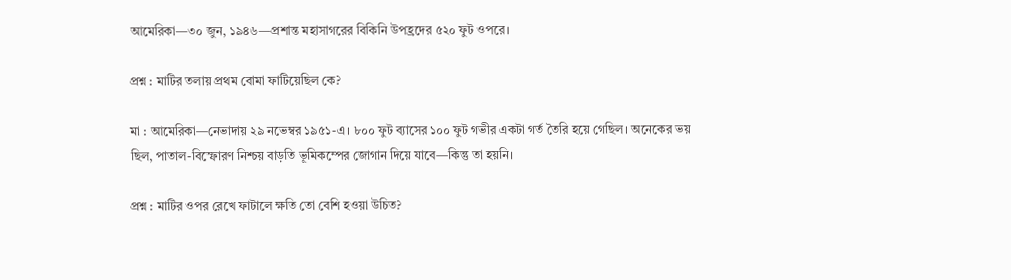আমেরিকা—৩০ জুন, ১৯৪৬—প্রশান্ত মহাসাগরের বিকিনি উপহ্রদের ৫২০ ফুট ওপরে।

প্রশ্ন : মাটির তলায় প্রথম বোমা ফাটিয়েছিল কে?

মা : আমেরিকা—নেভাদায় ২৯ নভেম্বর ১৯৫১-এ। ৮০০ ফুট ব্যাসের ১০০ ফুট গভীর একটা গর্ত তৈরি হয়ে গেছিল। অনেকের ভয় ছিল, পাতাল-বিস্ফোরণ নিশ্চয় বাড়তি ভূমিকম্পের জোগান দিয়ে যাবে—কিন্তু তা হয়নি।

প্রশ্ন : মাটির ওপর রেখে ফাটালে ক্ষতি তো বেশি হওয়া উচিত?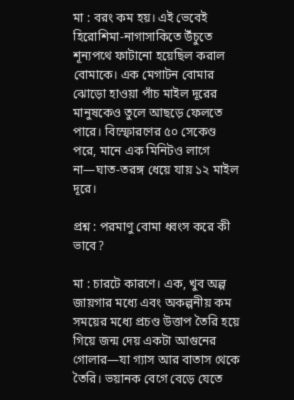মা : বরং কম হয়। এই ভেবেই হিরোশিমা-নাগাসাকিতে উঁচুতে শূন্যপথে ফাটানো হয়েছিল করাল বোমাকে। এক মেগাটন বোমার ঝোড়ো হাওয়া পাঁচ মাইল দূরের মানুষকেও তুলে আছড়ে ফেলতে পারে। বিস্ফোরণের ৫০ সেকেণ্ড পরে, মানে এক মিনিটও লাগে না—ঘাত-তরঙ্গ ধেয়ে যায় ১২ মাইল দূরে।

প্রশ্ন : পরমাণু বোমা ধ্বংস করে কী ভাবে?

মা : চারটে কারণে। এক, খুব অল্প জায়গার মধ্যে এবং অকল্পনীয় কম সময়ের মধ্যে প্রচণ্ড উত্তাপ তৈরি হয়ে গিয়ে জন্ম দেয় একটা আগুনের গোলার—যা গ্যাস আর বাতাস থেকে তৈরি। ভয়ানক বেগে বেড়ে যেতে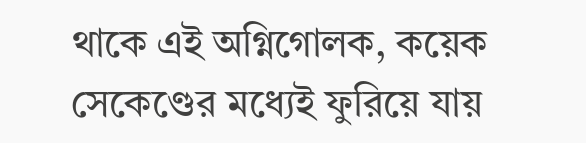থাকে এই অগ্নিগোলক, কয়েক সেকেণ্ডের মধ্যেই ফুরিয়ে যায়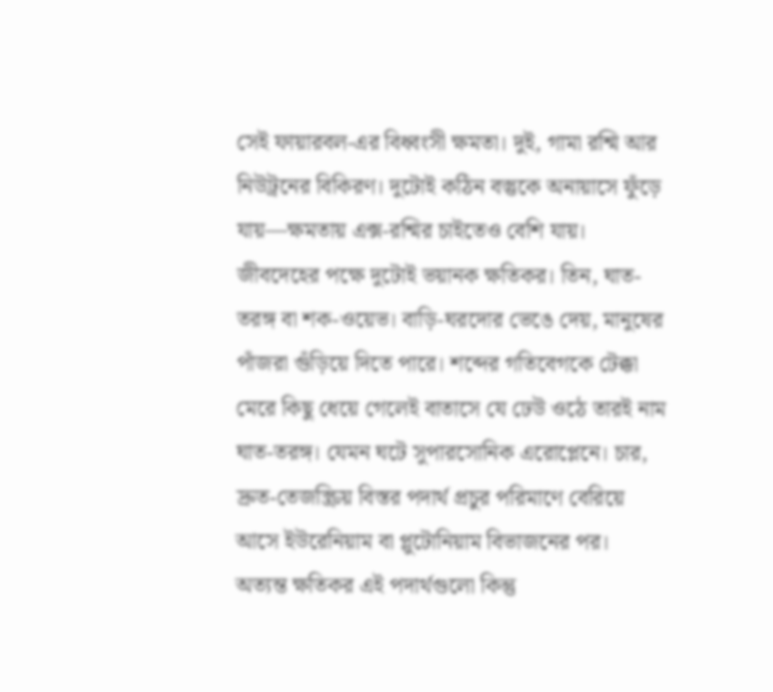সেই ফায়ারবল-এর বিধ্বংসী ক্ষমতা। দুই, গামা রশ্মি আর নিউট্রনের বিকিরণ। দুটোই কঠিন বস্তুকে অনায়াসে ফুঁড়ে যায়—ক্ষমতায় এক্স-রশ্মির চাইতেও বেশি যায়। জীবদেহের পক্ষে দুটোই ভয়ানক ক্ষতিকর। তিন, ঘাত-তরঙ্গ বা শক-ওয়েভ। বাড়ি-ঘরদোর ভেঙে দেয়, মানুষের পাঁজরা গুঁড়িয়ে দিতে পারে। শব্দের গতিবেগকে টেক্কা মেরে কিছু ধেয়ে গেলেই বাতাসে যে ঢেউ ওঠে তারই নাম ঘাত-তরঙ্গ। যেমন ঘটে সুপারসোনিক এরোপ্লেনে। চার, দ্রুত-তেজস্ক্রিয় বিস্তর পদার্থ প্রচুর পরিমাণে বেরিয়ে আসে ইউরেনিয়াম বা প্লুটোনিয়াম বিভাজনের পর। অত্যন্ত ক্ষতিকর এই পদার্থগুলো কিন্তু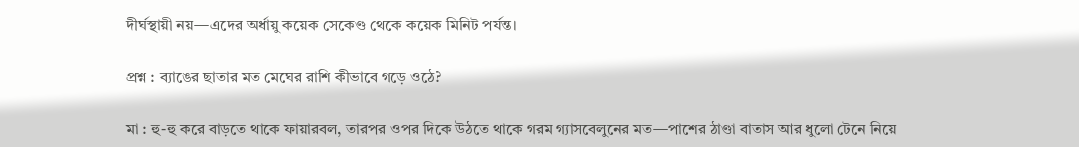দীর্ঘস্থায়ী নয়—এদের অর্ধায়ু কয়েক সেকেণ্ড থেকে কয়েক মিনিট পর্যন্ত।

প্রশ্ন : ব্যাঙের ছাতার মত মেঘের রাশি কীভাবে গড়ে ওঠে?

মা : হু-হু করে বাড়তে থাকে ফায়ারবল, তারপর ওপর দিকে উঠতে থাকে গরম গ্যাসবেলুনের মত—পাশের ঠাণ্ডা বাতাস আর ধুলো টেনে নিয়ে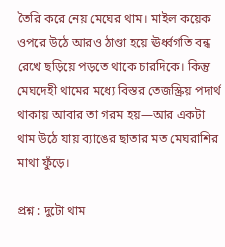তৈরি করে নেয় মেঘের থাম। মাইল কয়েক ওপরে উঠে আরও ঠাণ্ডা হয়ে ঊর্ধ্বগতি বন্ধ রেখে ছড়িয়ে পড়তে থাকে চারদিকে। কিন্তু মেঘদেহী থামের মধ্যে বিস্তর তেজস্ক্রিয় পদার্থ থাকায় আবার তা গরম হয়—আর একটা থাম উঠে যায় ব্যাঙের ছাতার মত মেঘরাশির মাথা ফুঁড়ে।

প্রশ্ন : দুটো থাম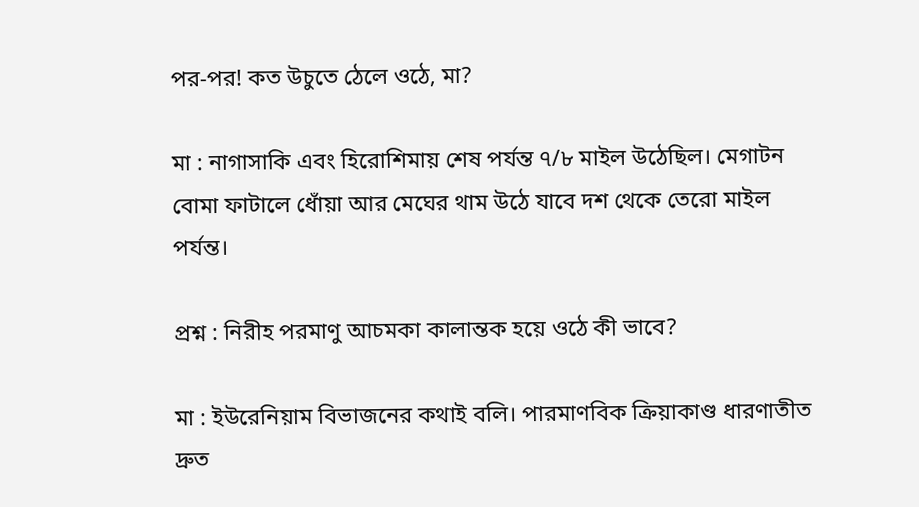পর-পর! কত উচুতে ঠেলে ওঠে, মা?

মা : নাগাসাকি এবং হিরোশিমায় শেষ পর্যন্ত ৭/৮ মাইল উঠেছিল। মেগাটন বোমা ফাটালে ধোঁয়া আর মেঘের থাম উঠে যাবে দশ থেকে তেরো মাইল পর্যন্ত।

প্রশ্ন : নিরীহ পরমাণু আচমকা কালান্তক হয়ে ওঠে কী ভাবে?

মা : ইউরেনিয়াম বিভাজনের কথাই বলি। পারমাণবিক ক্রিয়াকাণ্ড ধারণাতীত দ্রুত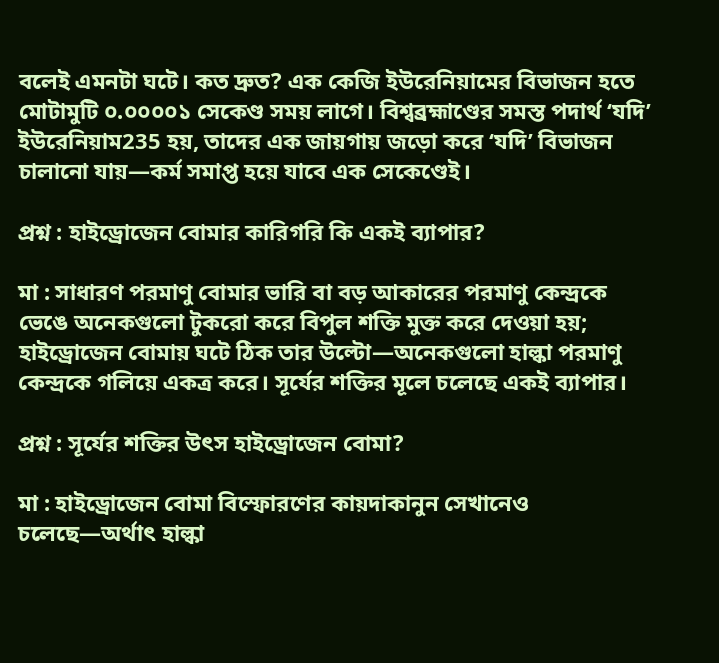বলেই এমনটা ঘটে। কত দ্রুত? এক কেজি ইউরেনিয়ামের বিভাজন হতে মোটামুটি ০.০০০০১ সেকেণ্ড সময় লাগে। বিশ্বব্রহ্মাণ্ডের সমস্ত পদার্থ ‘যদি’ ইউরেনিয়াম235 হয়, তাদের এক জায়গায় জড়ো করে ‘যদি’ বিভাজন চালানো যায়—কর্ম সমাপ্ত হয়ে যাবে এক সেকেণ্ডেই।

প্রশ্ন : হাইড্রোজেন বোমার কারিগরি কি একই ব্যাপার?

মা : সাধারণ পরমাণু বোমার ভারি বা বড় আকারের পরমাণু কেন্দ্রকে ভেঙে অনেকগুলো টুকরো করে বিপুল শক্তি মুক্ত করে দেওয়া হয়; হাইড্রোজেন বোমায় ঘটে ঠিক তার উল্টো—অনেকগুলো হাল্কা পরমাণু কেন্দ্রকে গলিয়ে একত্র করে। সূর্যের শক্তির মূলে চলেছে একই ব্যাপার।

প্রশ্ন : সূর্যের শক্তির উৎস হাইড্রোজেন বোমা?

মা : হাইড্রোজেন বোমা বিস্ফোরণের কায়দাকানুন সেখানেও চলেছে—অর্থাৎ হাল্কা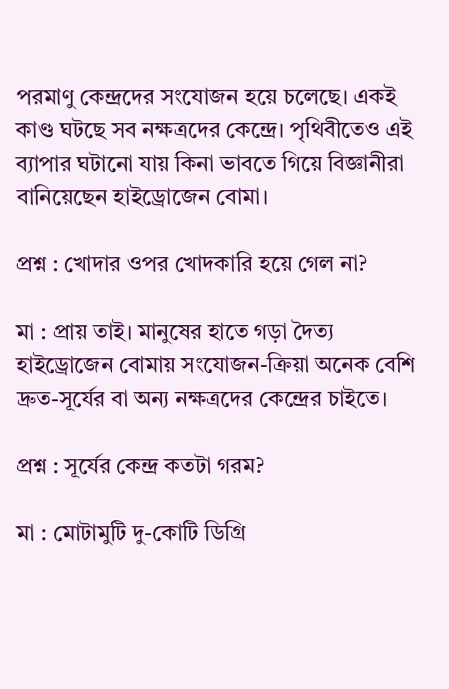পরমাণু কেন্দ্রদের সংযোজন হয়ে চলেছে। একই কাণ্ড ঘটছে সব নক্ষত্রদের কেন্দ্রে। পৃথিবীতেও এই ব্যাপার ঘটানো যায় কিনা ভাবতে গিয়ে বিজ্ঞানীরা বানিয়েছেন হাইড্রোজেন বোমা।

প্রশ্ন : খোদার ওপর খোদকারি হয়ে গেল না?

মা : প্রায় তাই। মানুষের হাতে গড়া দৈত্য হাইড্রোজেন বোমায় সংযোজন-ক্রিয়া অনেক বেশি দ্রুত-সূর্যের বা অন্য নক্ষত্রদের কেন্দ্রের চাইতে।

প্রশ্ন : সূর্যের কেন্দ্র কতটা গরম?

মা : মোটামুটি দু-কোটি ডিগ্রি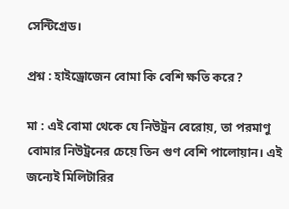সেন্টিগ্রেড।

প্রশ্ন : হাইড্রোজেন বোমা কি বেশি ক্ষতি করে?

মা : এই বোমা থেকে যে নিউট্রন বেরোয়, তা পরমাণু বোমার নিউট্রনের চেয়ে তিন গুণ বেশি পালোয়ান। এই জন্যেই মিলিটারির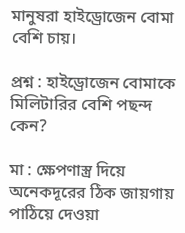মানুষরা হাইড্রোজেন বোমা বেশি চায়।

প্রশ্ন : হাইড্রোজেন বোমাকে মিলিটারির বেশি পছন্দ কেন?

মা : ক্ষেপণাস্ত্র দিয়ে অনেকদূরের ঠিক জায়গায় পাঠিয়ে দেওয়া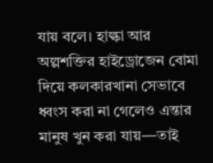যায় বলে। হাল্কা আর অল্পশক্তির হাইড্রোজেন বোমা দিয়ে কলকারখানা সেভাবে ধ্বংস করা না গেলেও এন্তার মানুষ খুন করা যায়—তাই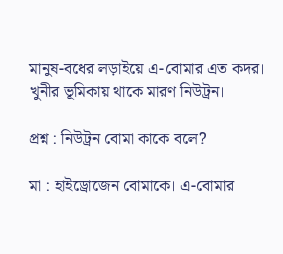মানুষ-বধের লড়াইয়ে এ-বোমার এত কদর। খুনীর ভূমিকায় থাকে মারণ নিউট্রন।

প্রশ্ন : নিউট্রন বোমা কাকে বলে?

মা : হাইড্রোজেন বোমাকে। এ-বোমার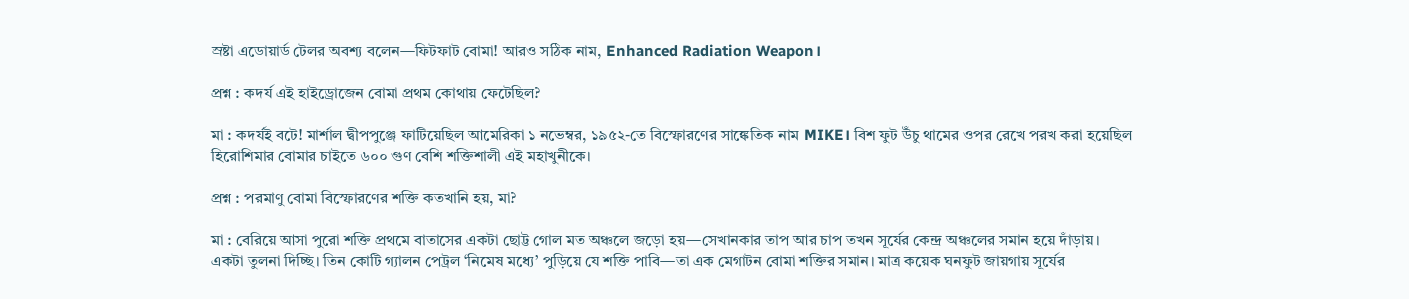স্রষ্টা এডোয়ার্ড টেলর অবশ্য বলেন—ফিটফাট বোমা! আরও সঠিক নাম, Enhanced Radiation Weapon।

প্রশ্ন : কদর্য এই হাইড্রোজেন বোমা প্রথম কোথায় ফেটেছিল?

মা : কদর্যই বটে! মার্শাল দ্বীপপুঞ্জে ফাটিয়েছিল আমেরিকা ১ নভেম্বর, ১৯৫২-তে বিস্ফোরণের সাঙ্কেতিক নাম MIKE। বিশ ফুট উঁচু থামের ওপর রেখে পরখ করা হয়েছিল হিরোশিমার বোমার চাইতে ৬০০ গুণ বেশি শক্তিশালী এই মহাখুনীকে।

প্রশ্ন : পরমাণু বোমা বিস্ফোরণের শক্তি কতখানি হয়, মা?

মা : বেরিয়ে আসা পুরো শক্তি প্রথমে বাতাসের একটা ছোট্ট গোল মত অঞ্চলে জড়ো হয়—সেখানকার তাপ আর চাপ তখন সূর্যের কেন্দ্র অঞ্চলের সমান হয়ে দাঁড়ায়। একটা তুলনা দিচ্ছি। তিন কোটি গ্যালন পেট্রল ‘নিমেষ মধ্যে’ পুড়িয়ে যে শক্তি পাবি—তা এক মেগাটন বোমা শক্তির সমান। মাত্র কয়েক ঘনফুট জায়গায় সূর্যের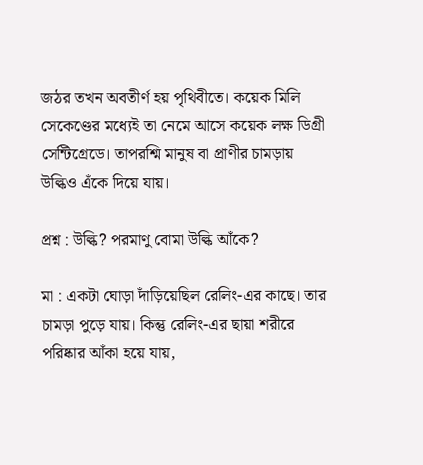জঠর তখন অবতীর্ণ হয় পৃথিবীতে। কয়েক মিলি সেকেণ্ডের মধ্যেই তা নেমে আসে কয়েক লক্ষ ডিগ্রী সেন্টিগ্রেডে। তাপরশ্মি মানুষ বা প্রাণীর চামড়ায় উল্কিও এঁকে দিয়ে যায়।

প্রশ্ন : উল্কি? পরমাণু বোমা উল্কি আঁকে?

মা : একটা ঘোড়া দাঁড়িয়েছিল রেলিং-এর কাছে। তার চামড়া পুড়ে যায়। কিন্তু রেলিং-এর ছায়া শরীরে পরিষ্কার আঁকা হয়ে যায়,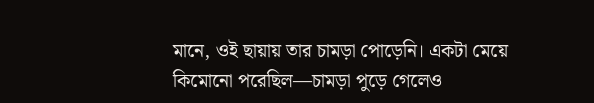মানে, ওই ছায়ায় তার চামড়া পোড়েনি। একটা মেয়ে কিমোনো পরেছিল—চামড়া পুড়ে গেলেও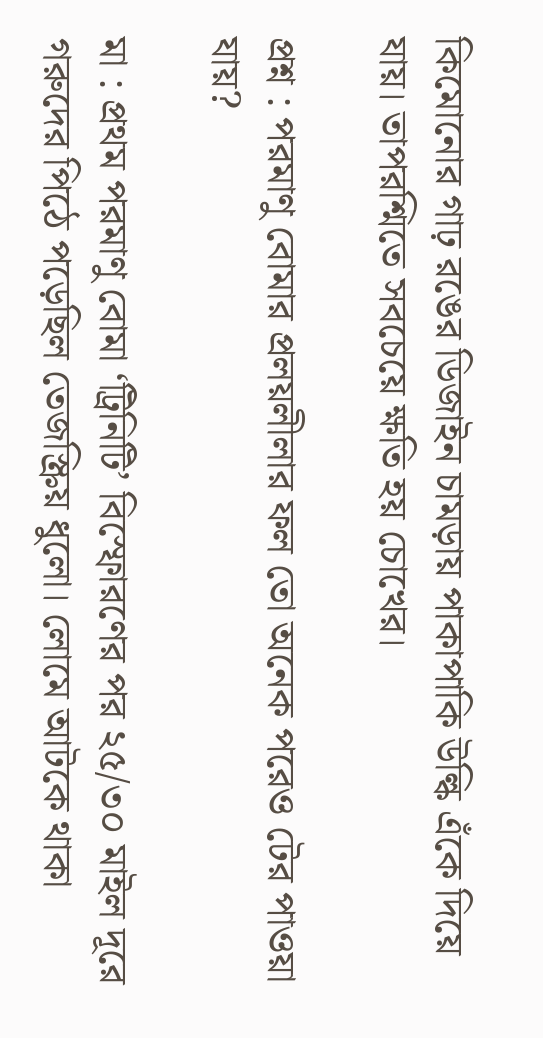কিমোনোর গাঢ় রঙের ডিজাইন চামড়ায় পাকাপাকি উল্কি এঁকে দিয়ে যায়। তাপরশ্মিতে সবচেয়ে ক্ষতি হয় চোখের।

প্রশ্ন : পরমাণু বোমার প্রলয়লীলার ফল তো অনেক পরেও টের পাওয়া যায়?

মা : প্রথম পরমাণু বোমা ‘ট্রিনিটি’ বিস্ফোরণের পর ২৫/৩০ মাইল দূরে গরুদের পিঠে পড়েছিল তেজস্ক্রিয় ধুলো। লোমে আটকে থাকা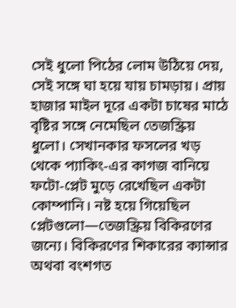সেই ধুলো পিঠের লোম উঠিয়ে দেয়, সেই সঙ্গে ঘা হয়ে যায় চামড়ায়। প্রায় হাজার মাইল দূরে একটা চাষের মাঠে বৃষ্টির সঙ্গে নেমেছিল তেজস্ক্রিয় ধুলো। সেখানকার ফসলের খড় থেকে প্যাকিং-এর কাগজ বানিয়ে ফটো-প্লেট মুড়ে রেখেছিল একটা কোম্পানি। নষ্ট হয়ে গিয়েছিল প্লেটগুলো—তেজস্ক্রিয় বিকিরণের জন্যে। বিকিরণের শিকারের ক্যান্সার অথবা বংশগত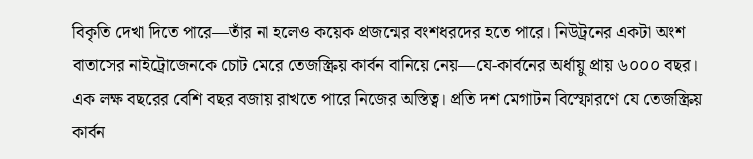বিকৃতি দেখা দিতে পারে—তাঁর না হলেও কয়েক প্রজন্মের বংশধরদের হতে পারে। নিউট্রনের একটা অংশ বাতাসের নাইট্রোজেনকে চোট মেরে তেজস্ক্রিয় কার্বন বানিয়ে নেয়—যে-কার্বনের অর্ধায়ু প্রায় ৬০০০ বছর। এক লক্ষ বছরের বেশি বছর বজায় রাখতে পারে নিজের অস্তিত্ব। প্রতি দশ মেগাটন বিস্ফোরণে যে তেজস্ক্রিয় কার্বন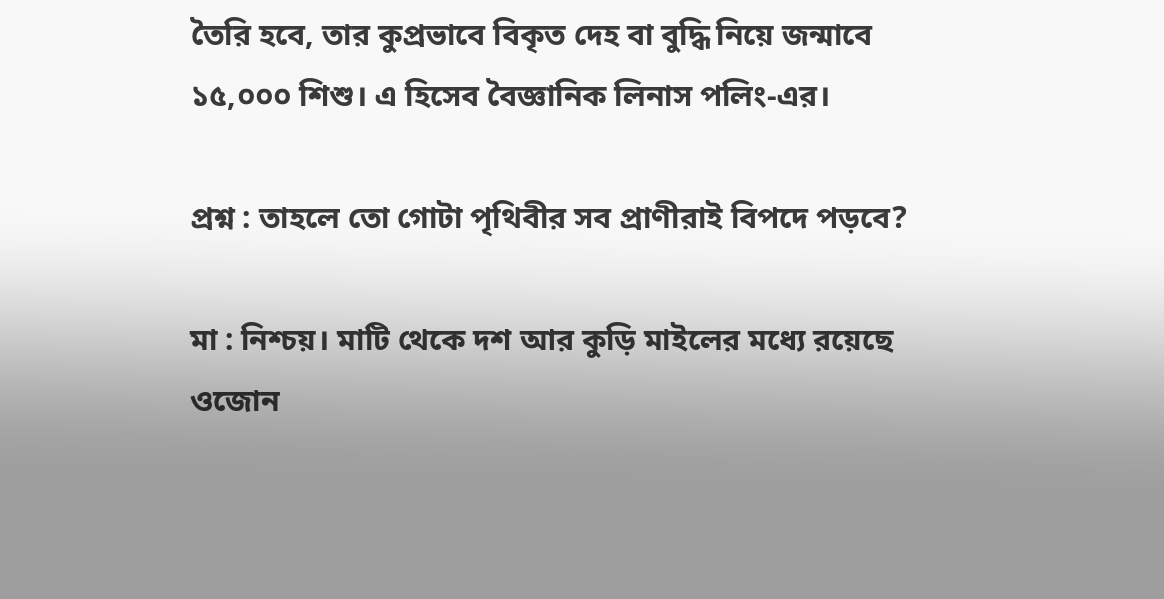তৈরি হবে, তার কুপ্রভাবে বিকৃত দেহ বা বুদ্ধি নিয়ে জন্মাবে ১৫,০০০ শিশু। এ হিসেব বৈজ্ঞানিক লিনাস পলিং-এর।

প্রশ্ন : তাহলে তো গোটা পৃথিবীর সব প্রাণীরাই বিপদে পড়বে?

মা : নিশ্চয়। মাটি থেকে দশ আর কুড়ি মাইলের মধ্যে রয়েছে ওজোন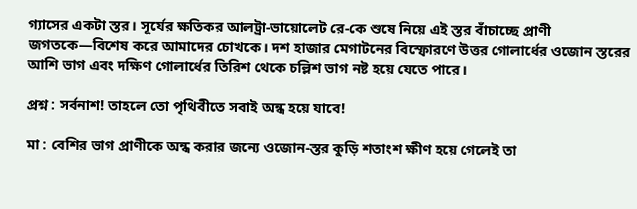গ্যাসের একটা স্তর। সূর্যের ক্ষতিকর আলট্রা-ভায়োলেট রে-কে শুষে নিয়ে এই স্তর বাঁচাচ্ছে প্রাণী জগতকে—বিশেষ করে আমাদের চোখকে। দশ হাজার মেগাটনের বিস্ফোরণে উত্তর গোলার্ধের ওজোন স্তরের আশি ভাগ এবং দক্ষিণ গোলার্ধের তিরিশ থেকে চল্লিশ ভাগ নষ্ট হয়ে যেতে পারে।

প্রশ্ন : সর্বনাশ! তাহলে তো পৃথিবীতে সবাই অন্ধ হয়ে যাবে!

মা : বেশির ভাগ প্রাণীকে অন্ধ করার জন্যে ওজোন-স্তর কুড়ি শতাংশ ক্ষীণ হয়ে গেলেই তা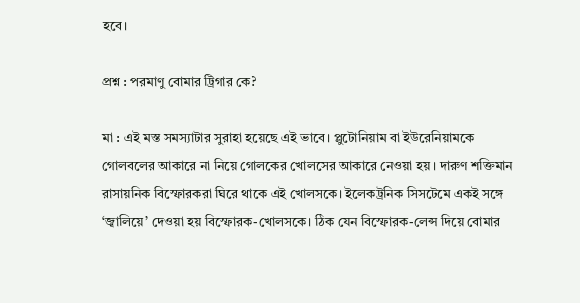হবে।

প্রশ্ন : পরমাণু বোমার ট্রিগার কে?

মা : এই মস্ত সমস্যাটার সুরাহা হয়েছে এই ভাবে। প্লুটোনিয়াম বা ইউরেনিয়ামকে গোলবলের আকারে না নিয়ে গোলকের খোলসের আকারে নেওয়া হয়। দারুণ শক্তিমান রাসায়নিক বিস্ফোরকরা ঘিরে থাকে এই খোলসকে। ইলেকট্রনিক সিসটেমে একই সঙ্গে ‘জ্বালিয়ে’ দেওয়া হয় বিস্ফোরক-খোলসকে। ঠিক যেন বিস্ফোরক-লেন্স দিয়ে বোমার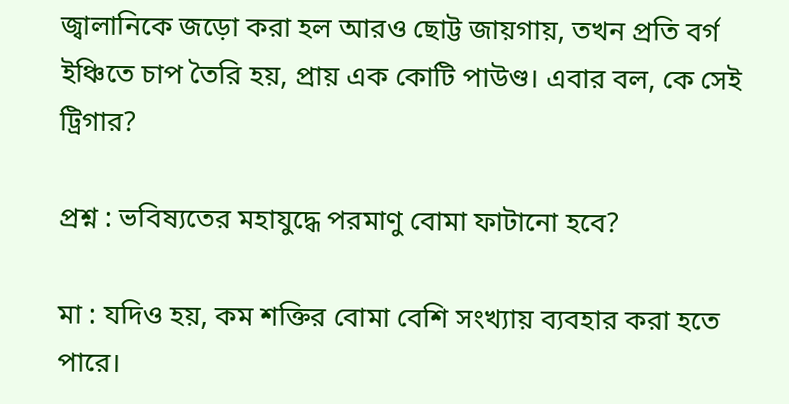জ্বালানিকে জড়ো করা হল আরও ছোট্ট জায়গায়, তখন প্রতি বর্গ ইঞ্চিতে চাপ তৈরি হয়, প্রায় এক কোটি পাউণ্ড। এবার বল, কে সেই ট্রিগার?

প্রশ্ন : ভবিষ্যতের মহাযুদ্ধে পরমাণু বোমা ফাটানো হবে?

মা : যদিও হয়, কম শক্তির বোমা বেশি সংখ্যায় ব্যবহার করা হতে পারে।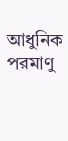আধুনিক পরমাণু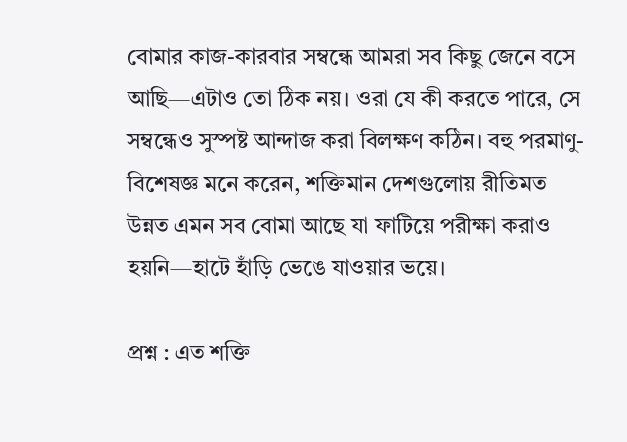বোমার কাজ-কারবার সম্বন্ধে আমরা সব কিছু জেনে বসে আছি—এটাও তো ঠিক নয়। ওরা যে কী করতে পারে, সে সম্বন্ধেও সুস্পষ্ট আন্দাজ করা বিলক্ষণ কঠিন। বহু পরমাণু-বিশেষজ্ঞ মনে করেন, শক্তিমান দেশগুলোয় রীতিমত উন্নত এমন সব বোমা আছে যা ফাটিয়ে পরীক্ষা করাও হয়নি—হাটে হাঁড়ি ভেঙে যাওয়ার ভয়ে।

প্রশ্ন : এত শক্তি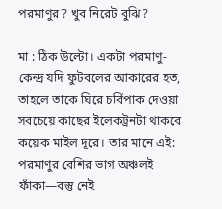পরমাণুর? খুব নিরেট বুঝি?

মা : ঠিক উল্টো। একটা পরমাণু-কেন্দ্র যদি ফুটবলের আকারের হত, তাহলে তাকে ঘিরে চর্বিপাক দেওয়া সবচেয়ে কাছের ইলেকট্রনটা থাকবে কয়েক মাইল দূরে। তার মানে এই: পরমাণুর বেশির ভাগ অঞ্চলই ফাঁকা—বস্তু নেই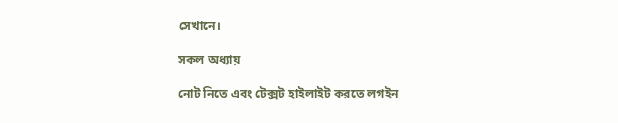সেখানে।

সকল অধ্যায়

নোট নিতে এবং টেক্সট হাইলাইট করতে লগইন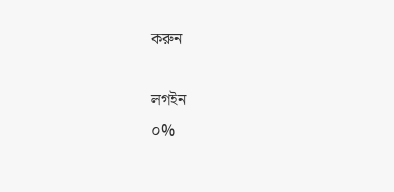করুন

লগইন
০%